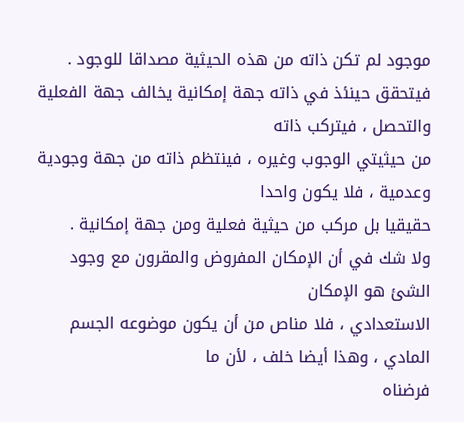موجود لم تكن ذاته من هذه الحيثية مصداقا للوجود .
فيتحقق حينئذ في ذاته جهة إمكانية يخالف جهة الفعلية والتحصل ، فيتركب ذاته
من حيثيتي الوجوب وغيره ، فينتظم ذاته من جهة وجودية وعدمية ، فلا يكون واحدا
حقيقيا بل مركب من حيثية فعلية ومن جهة إمكانية .
ولا شك في أن الإمكان المفروض والمقرون مع وجود الشئ هو الإمكان
الاستعدادي ، فلا مناص من أن يكون موضوعه الجسم المادي ، وهذا أيضا خلف ، لأن ما
فرضناه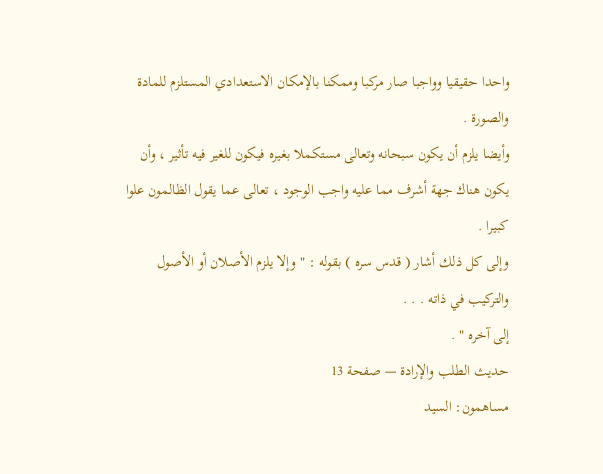واحدا حقيقيا وواجبا صار مركبا وممكنا بالإمكان الاستعدادي المستلزم للمادة
والصورة .
وأيضا يلزم أن يكون سبحانه وتعالى مستكملا بغيره فيكون للغير فيه تأثير ، وأن
يكون هناك جهة أشرف مما عليه واجب الوجود ، تعالى عما يقول الظالمون علوا كبيرا .
وإلى كل ذلك أشار ( قدس سره ) بقوله : " وإلا يلزم الأصلان أو الأصول والتركيب في ذاته . . .
إلى آخره " .
حديث الطلب والإرادة — صفحة 13
مساهمون: السيد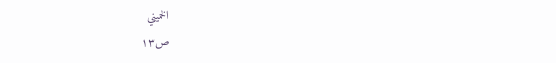الخميني
ص١٣